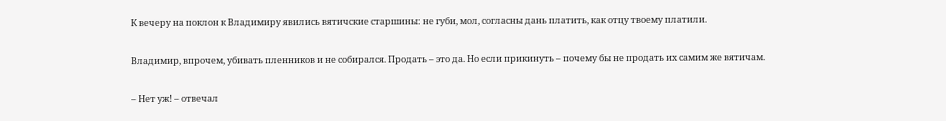К вечеру на поклон к Владимиру явились вятичские старшины: не губи, мол, согласны дань платить, как отцу твоему платили.

Владимир, впрочем, убивать пленников и не собирался. Продать – это да. Но если прикинуть – почему бы не продать их самим же вятичам.

– Нет уж! – отвечал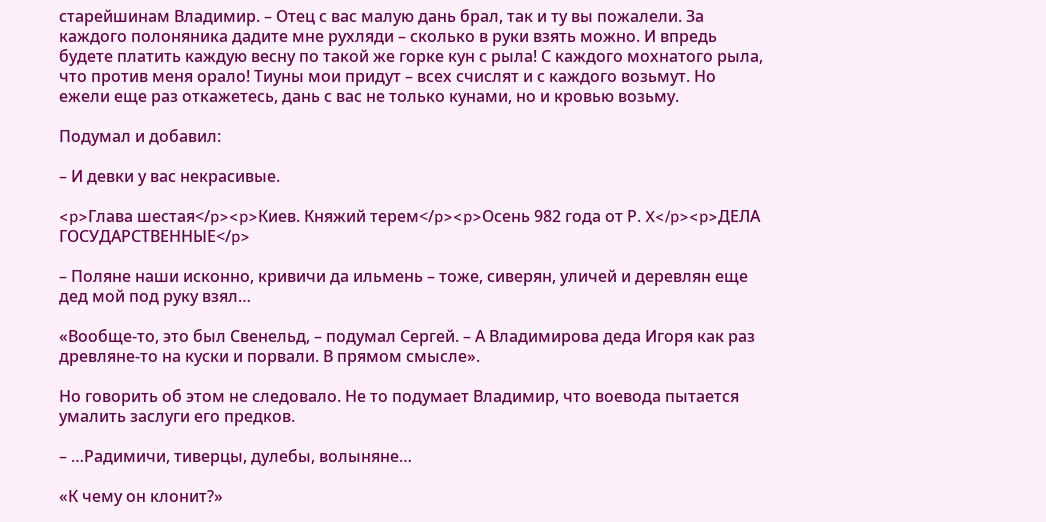старейшинам Владимир. – Отец с вас малую дань брал, так и ту вы пожалели. За каждого полоняника дадите мне рухляди – сколько в руки взять можно. И впредь будете платить каждую весну по такой же горке кун с рыла! С каждого мохнатого рыла, что против меня орало! Тиуны мои придут – всех счислят и с каждого возьмут. Но ежели еще раз откажетесь, дань с вас не только кунами, но и кровью возьму.

Подумал и добавил:

– И девки у вас некрасивые.

<p>Глава шестая</p><p>Киев. Княжий терем</p><p>Осень 982 года от Р. X</p><p>ДЕЛА ГОСУДАРСТВЕННЫЕ</p>

– Поляне наши исконно, кривичи да ильмень – тоже, сиверян, уличей и деревлян еще дед мой под руку взял…

«Вообще-то, это был Свенельд, – подумал Сергей. – А Владимирова деда Игоря как раз древляне-то на куски и порвали. В прямом смысле».

Но говорить об этом не следовало. Не то подумает Владимир, что воевода пытается умалить заслуги его предков.

– …Радимичи, тиверцы, дулебы, волыняне…

«К чему он клонит?»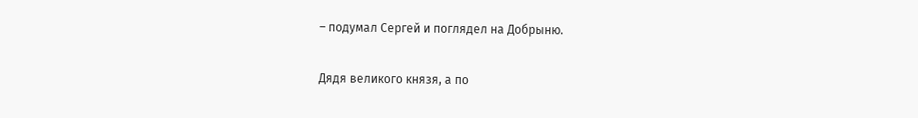– подумал Сергей и поглядел на Добрыню.

Дядя великого князя, а по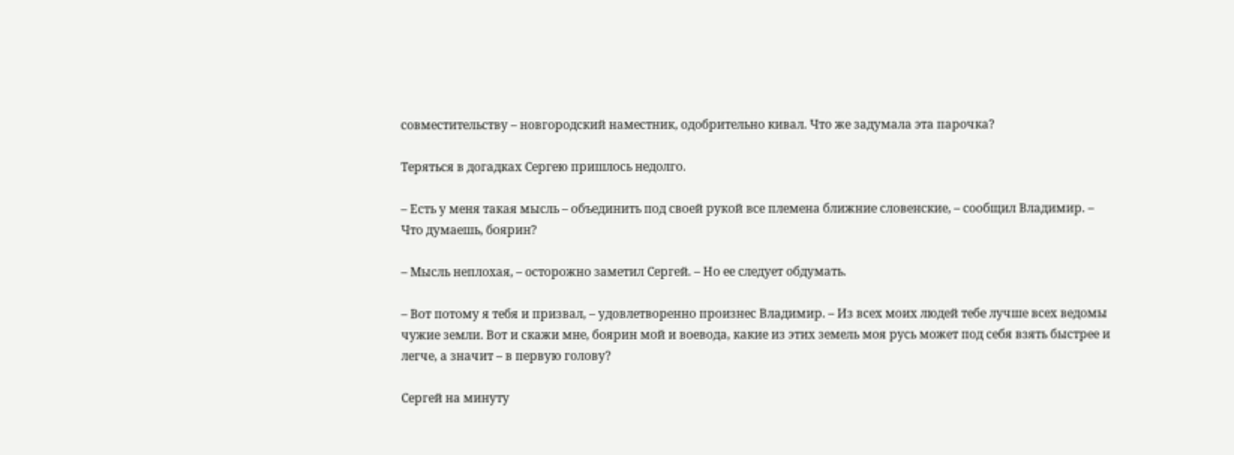совместительству – новгородский наместник, одобрительно кивал. Что же задумала эта парочка?

Теряться в догадках Сергею пришлось недолго.

– Есть у меня такая мысль – объединить под своей рукой все племена ближние словенские, – сообщил Владимир. – Что думаешь, боярин?

– Мысль неплохая, – осторожно заметил Сергей. – Но ее следует обдумать.

– Вот потому я тебя и призвал, – удовлетворенно произнес Владимир. – Из всех моих людей тебе лучше всех ведомы чужие земли. Вот и скажи мне, боярин мой и воевода, какие из этих земель моя русь может под себя взять быстрее и легче, а значит – в первую голову?

Сергей на минуту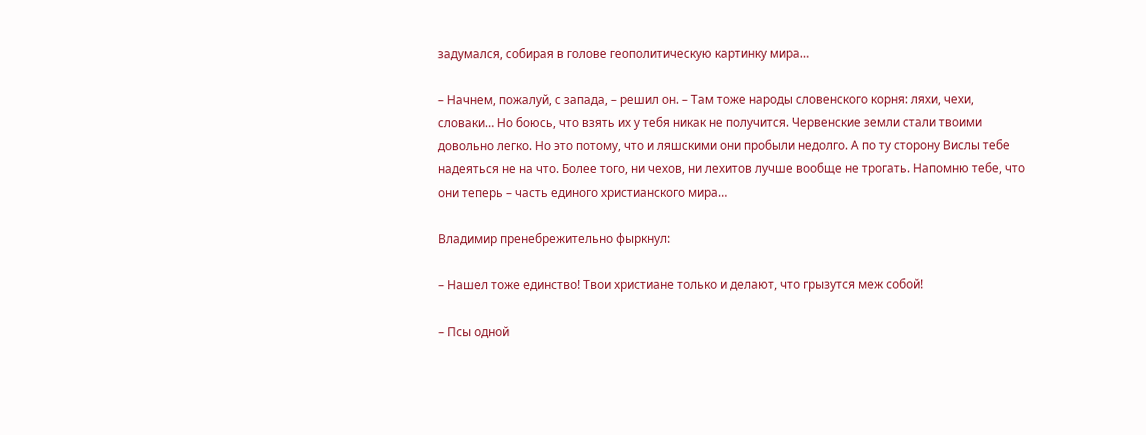задумался, собирая в голове геополитическую картинку мира…

– Начнем, пожалуй, с запада, – решил он. – Там тоже народы словенского корня: ляхи, чехи, словаки… Но боюсь, что взять их у тебя никак не получится. Червенские земли стали твоими довольно легко. Но это потому, что и ляшскими они пробыли недолго. А по ту сторону Вислы тебе надеяться не на что. Более того, ни чехов, ни лехитов лучше вообще не трогать. Напомню тебе, что они теперь – часть единого христианского мира…

Владимир пренебрежительно фыркнул:

– Нашел тоже единство! Твои христиане только и делают, что грызутся меж собой!

– Псы одной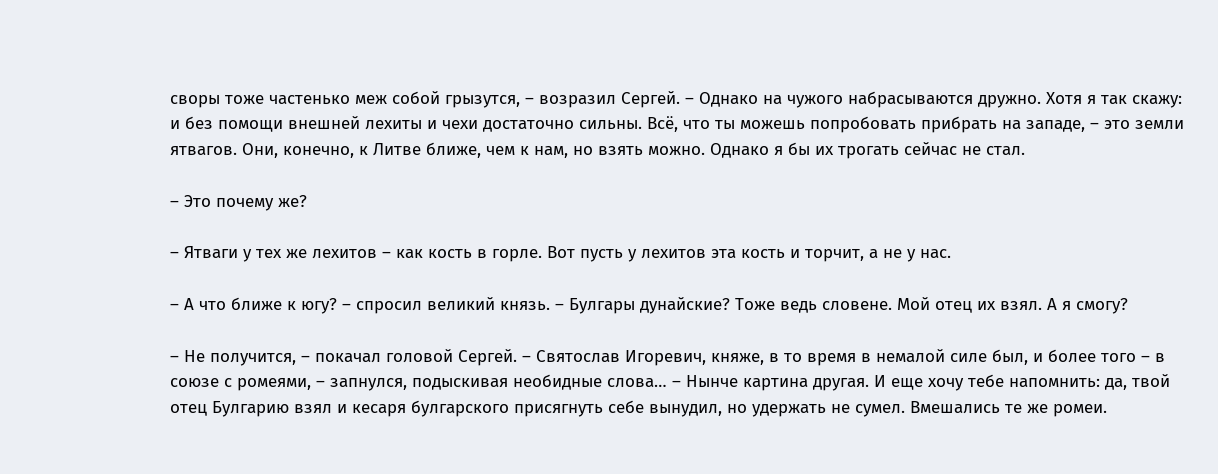своры тоже частенько меж собой грызутся, – возразил Сергей. – Однако на чужого набрасываются дружно. Хотя я так скажу: и без помощи внешней лехиты и чехи достаточно сильны. Всё, что ты можешь попробовать прибрать на западе, – это земли ятвагов. Они, конечно, к Литве ближе, чем к нам, но взять можно. Однако я бы их трогать сейчас не стал.

– Это почему же?

– Ятваги у тех же лехитов – как кость в горле. Вот пусть у лехитов эта кость и торчит, а не у нас.

– А что ближе к югу? – спросил великий князь. – Булгары дунайские? Тоже ведь словене. Мой отец их взял. А я смогу?

– Не получится, – покачал головой Сергей. – Святослав Игоревич, княже, в то время в немалой силе был, и более того – в союзе с ромеями, – запнулся, подыскивая необидные слова… – Нынче картина другая. И еще хочу тебе напомнить: да, твой отец Булгарию взял и кесаря булгарского присягнуть себе вынудил, но удержать не сумел. Вмешались те же ромеи.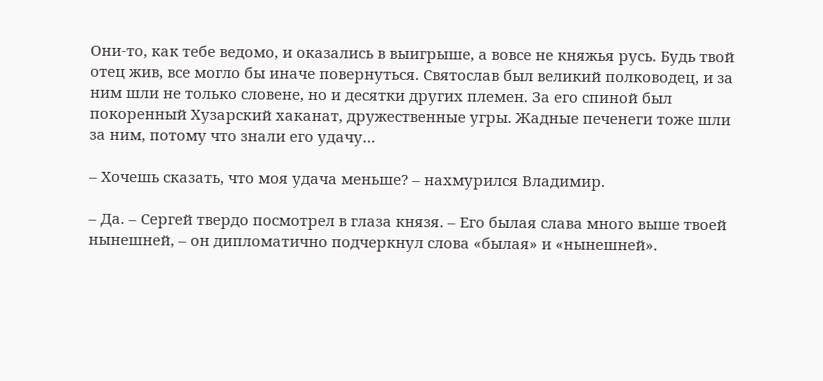Они-то, как тебе ведомо, и оказались в выигрыше, а вовсе не княжья русь. Будь твой отец жив, все могло бы иначе повернуться. Святослав был великий полководец, и за ним шли не только словене, но и десятки других племен. За его спиной был покоренный Хузарский хаканат, дружественные угры. Жадные печенеги тоже шли за ним, потому что знали его удачу…

– Хочешь сказать, что моя удача меньше? – нахмурился Владимир.

– Да. – Сергей твердо посмотрел в глаза князя. – Его былая слава много выше твоей нынешней, – он дипломатично подчеркнул слова «былая» и «нынешней».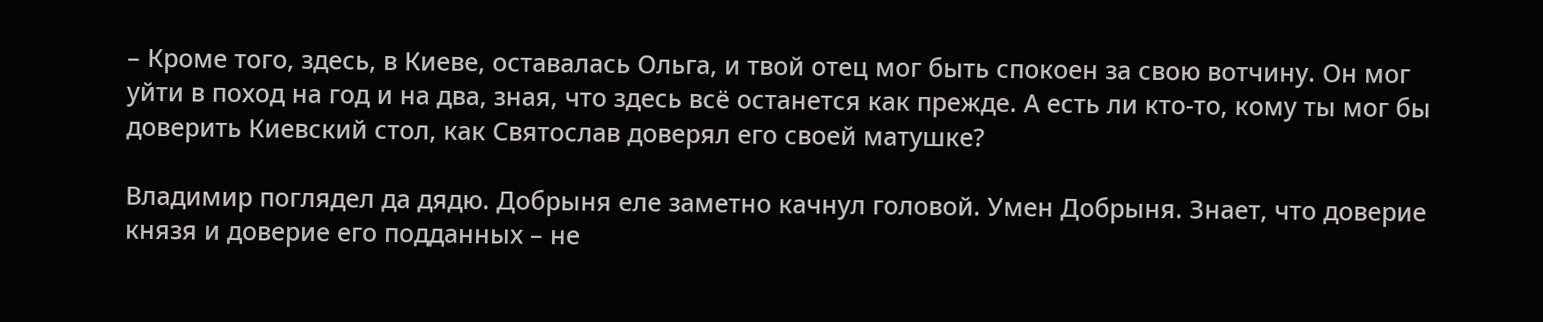– Кроме того, здесь, в Киеве, оставалась Ольга, и твой отец мог быть спокоен за свою вотчину. Он мог уйти в поход на год и на два, зная, что здесь всё останется как прежде. А есть ли кто-то, кому ты мог бы доверить Киевский стол, как Святослав доверял его своей матушке?

Владимир поглядел да дядю. Добрыня еле заметно качнул головой. Умен Добрыня. Знает, что доверие князя и доверие его подданных – не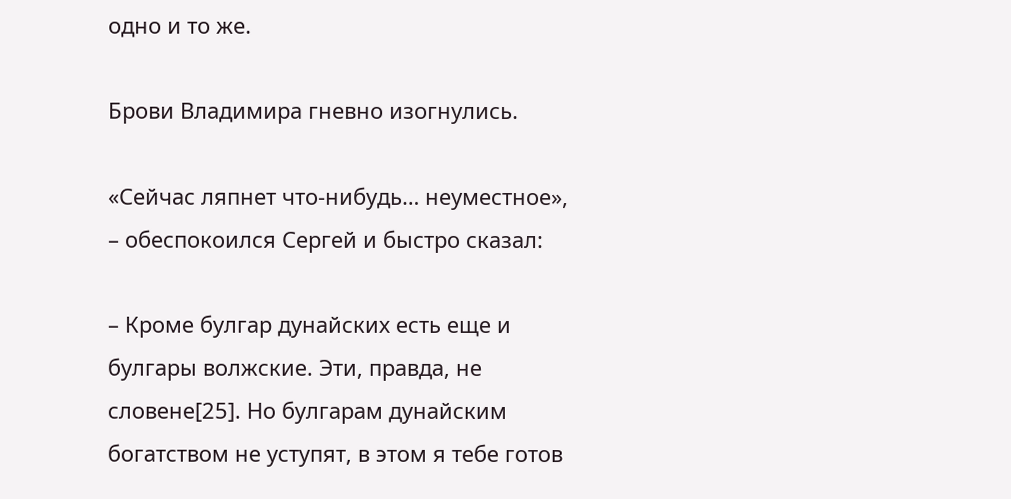одно и то же.

Брови Владимира гневно изогнулись.

«Сейчас ляпнет что-нибудь… неуместное», – обеспокоился Сергей и быстро сказал:

– Кроме булгар дунайских есть еще и булгары волжские. Эти, правда, не словене[25]. Но булгарам дунайским богатством не уступят, в этом я тебе готов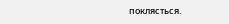поклясться.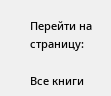Перейти на страницу:

Все книги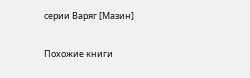серии Варяг [Мазин]

Похожие книги